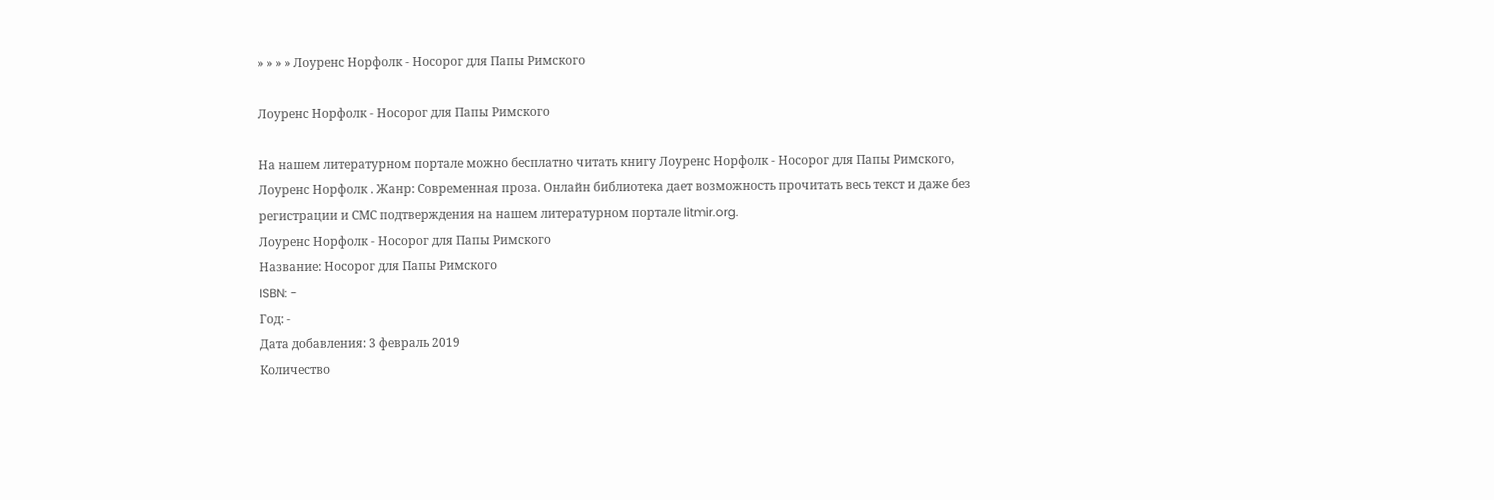» » » » Лоуренс Норфолк - Носорог для Папы Римского

Лоуренс Норфолк - Носорог для Папы Римского

На нашем литературном портале можно бесплатно читать книгу Лоуренс Норфолк - Носорог для Папы Римского, Лоуренс Норфолк . Жанр: Современная проза. Онлайн библиотека дает возможность прочитать весь текст и даже без регистрации и СМС подтверждения на нашем литературном портале litmir.org.
Лоуренс Норфолк - Носорог для Папы Римского
Название: Носорог для Папы Римского
ISBN: -
Год: -
Дата добавления: 3 февраль 2019
Количество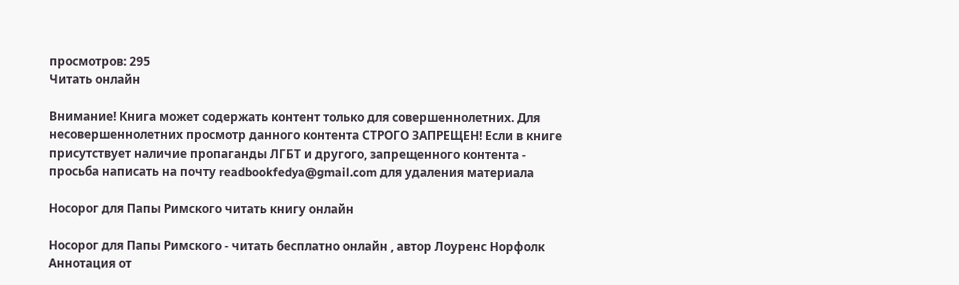просмотров: 295
Читать онлайн

Внимание! Книга может содержать контент только для совершеннолетних. Для несовершеннолетних просмотр данного контента СТРОГО ЗАПРЕЩЕН! Если в книге присутствует наличие пропаганды ЛГБТ и другого, запрещенного контента - просьба написать на почту readbookfedya@gmail.com для удаления материала

Носорог для Папы Римского читать книгу онлайн

Носорог для Папы Римского - читать бесплатно онлайн , автор Лоуренс Норфолк
Аннотация от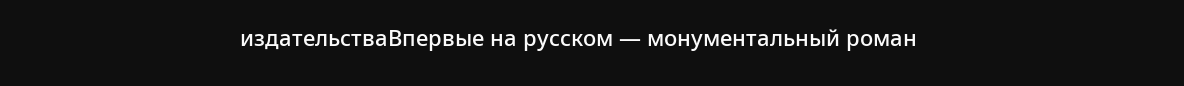издательстваВпервые на русском — монументальный роман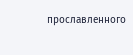прославленного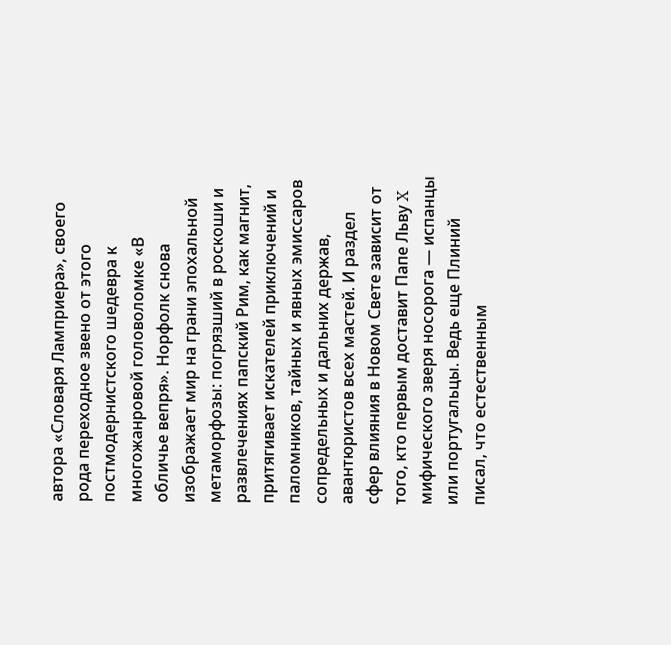автора «Словаря Ламприера», своего рода переходное звено от этого постмодернистского шедевра к многожанровой головоломке «В обличье вепря». Норфолк снова изображает мир на грани эпохальной метаморфозы: погрязший в роскоши и развлечениях папский Рим, как магнит, притягивает искателей приключений и паломников, тайных и явных эмиссаров сопредельных и дальних держав, авантюристов всех мастей. И раздел сфер влияния в Новом Свете зависит от того, кто первым доставит Папе Льву X мифического зверя носорога — испанцы или португальцы. Ведь еще Плиний писал, что естественным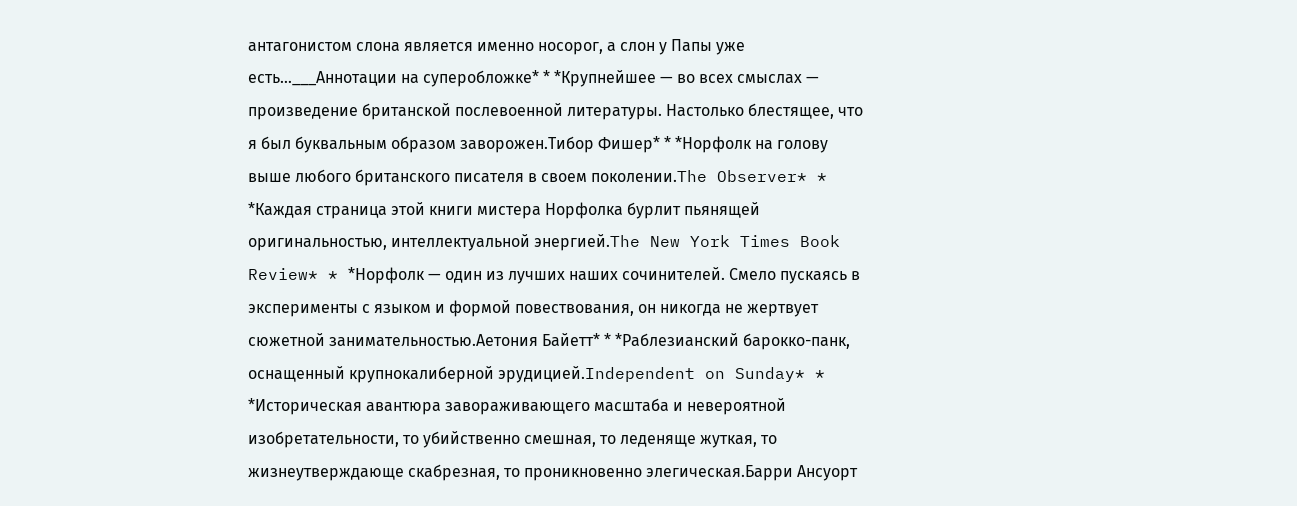антагонистом слона является именно носорог, а слон у Папы уже есть…___Аннотации на суперобложке* * *Крупнейшее — во всех смыслах — произведение британской послевоенной литературы. Настолько блестящее, что я был буквальным образом заворожен.Тибор Фишер* * *Норфолк на голову выше любого британского писателя в своем поколении.The Observer* * *Каждая страница этой книги мистера Норфолка бурлит пьянящей оригинальностью, интеллектуальной энергией.The New York Times Book Review* * *Норфолк — один из лучших наших сочинителей. Смело пускаясь в эксперименты с языком и формой повествования, он никогда не жертвует сюжетной занимательностью.Аетония Байетт* * *Раблезианский барокко-панк, оснащенный крупнокалиберной эрудицией.Independent on Sunday* * *Историческая авантюра завораживающего масштаба и невероятной изобретательности, то убийственно смешная, то леденяще жуткая, то жизнеутверждающе скабрезная, то проникновенно элегическая.Барри Ансуорт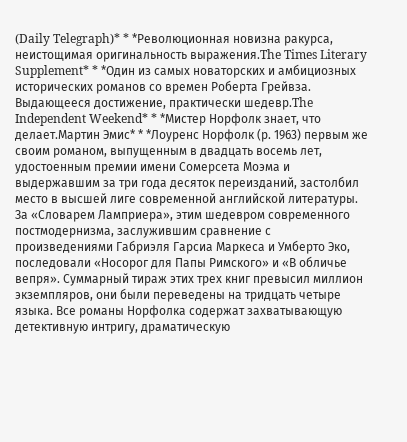(Daily Telegraph)* * *Революционная новизна ракурса, неистощимая оригинальность выражения.The Times Literary Supplement* * *Один из самых новаторских и амбициозных исторических романов со времен Роберта Грейвза. Выдающееся достижение, практически шедевр.The Independent Weekend* * *Мистер Норфолк знает, что делает.Мартин Эмис* * *Лоуренс Норфолк (р. 1963) первым же своим романом, выпущенным в двадцать восемь лет, удостоенным премии имени Сомерсета Моэма и выдержавшим за три года десяток переизданий, застолбил место в высшей лиге современной английской литературы. За «Словарем Ламприера», этим шедевром современного постмодернизма, заслужившим сравнение с произведениями Габриэля Гарсиа Маркеса и Умберто Эко, последовали «Носорог для Папы Римского» и «В обличье вепря». Суммарный тираж этих трех книг превысил миллион экземпляров, они были переведены на тридцать четыре языка. Все романы Норфолка содержат захватывающую детективную интригу, драматическую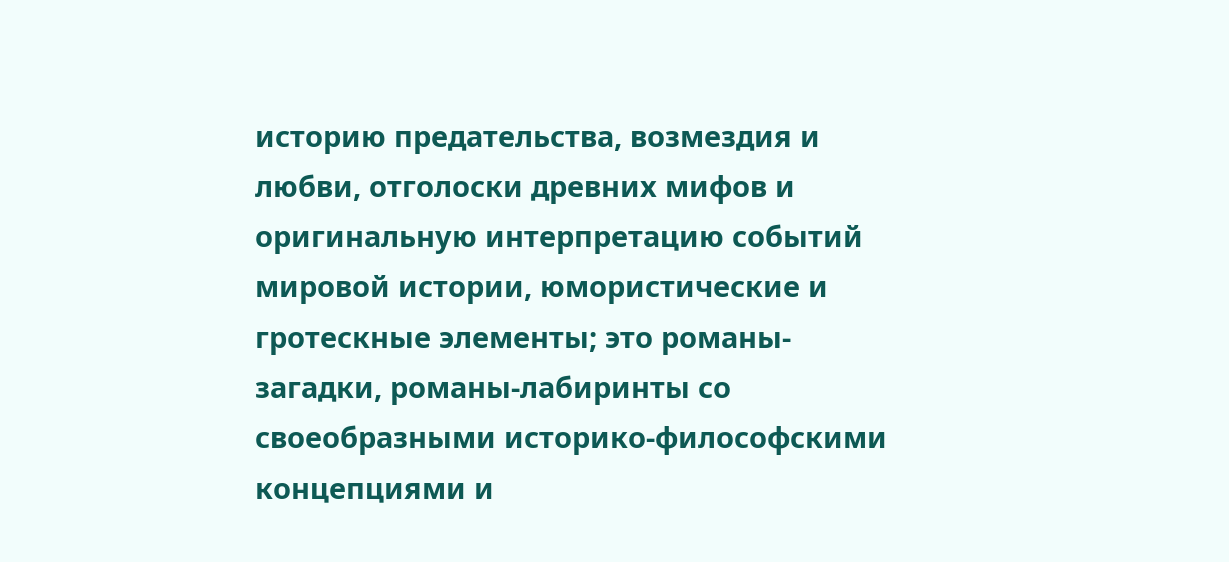историю предательства, возмездия и любви, отголоски древних мифов и оригинальную интерпретацию событий мировой истории, юмористические и гротескные элементы; это романы-загадки, романы-лабиринты со своеобразными историко-философскими концепциями и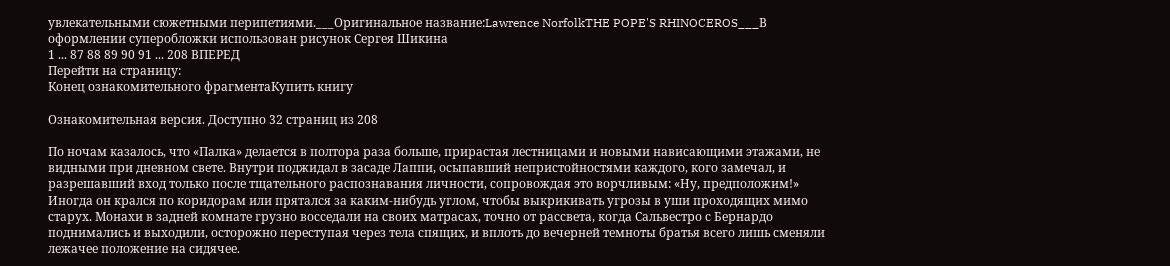увлекательными сюжетными перипетиями.___Оригинальное название:Lawrence NorfolkTHE POPE'S RHINOCEROS___В оформлении суперобложки использован рисунок Сергея Шикина
1 ... 87 88 89 90 91 ... 208 ВПЕРЕД
Перейти на страницу:
Конец ознакомительного фрагментаКупить книгу

Ознакомительная версия. Доступно 32 страниц из 208

По ночам казалось, что «Палка» делается в полтора раза больше, прирастая лестницами и новыми нависающими этажами, не видными при дневном свете. Внутри поджидал в засаде Лаппи, осыпавший непристойностями каждого, кого замечал, и разрешавший вход только после тщательного распознавания личности, сопровождая это ворчливым: «Ну, предположим!» Иногда он крался по коридорам или прятался за каким-нибудь углом, чтобы выкрикивать угрозы в уши проходящих мимо старух. Монахи в задней комнате грузно восседали на своих матрасах, точно от рассвета, когда Сальвестро с Бернардо поднимались и выходили, осторожно переступая через тела спящих, и вплоть до вечерней темноты братья всего лишь сменяли лежачее положение на сидячее.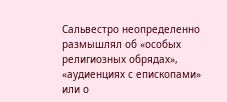Сальвестро неопределенно размышлял об «особых религиозных обрядах», «аудиенциях с епископами» или о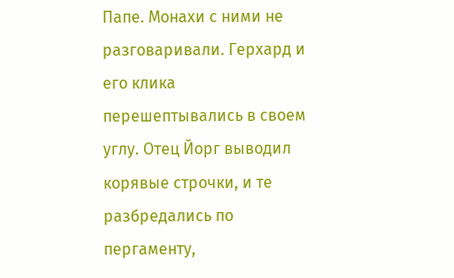Папе. Монахи с ними не разговаривали. Герхард и его клика перешептывались в своем углу. Отец Йорг выводил корявые строчки, и те разбредались по пергаменту,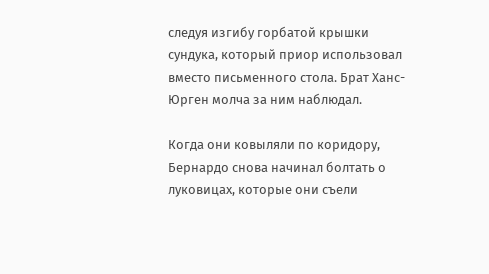следуя изгибу горбатой крышки сундука, который приор использовал вместо письменного стола. Брат Ханс-Юрген молча за ним наблюдал.

Когда они ковыляли по коридору, Бернардо снова начинал болтать о луковицах, которые они съели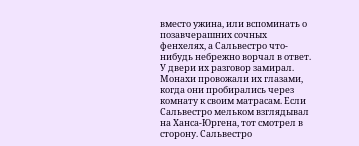вместо ужина, или вспоминать о позавчерашних сочных фенхелях, а Сальвестро что-нибудь небрежно ворчал в ответ. У двери их разговор замирал. Монахи провожали их глазами, когда они пробирались через комнату к своим матрасам. Если Сальвестро мельком взглядывал на Ханса-Юргена, тот смотрел в сторону. Сальвестро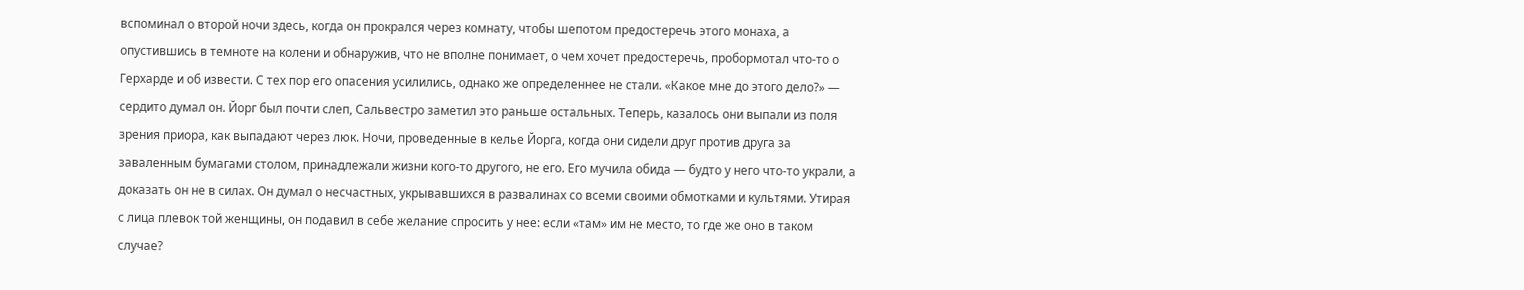вспоминал о второй ночи здесь, когда он прокрался через комнату, чтобы шепотом предостеречь этого монаха, а опустившись в темноте на колени и обнаружив, что не вполне понимает, о чем хочет предостеречь, пробормотал что-то о Герхарде и об извести. С тех пор его опасения усилились, однако же определеннее не стали. «Какое мне до этого дело?» — сердито думал он. Йорг был почти слеп, Сальвестро заметил это раньше остальных. Теперь, казалось они выпали из поля зрения приора, как выпадают через люк. Ночи, проведенные в келье Йорга, когда они сидели друг против друга за заваленным бумагами столом, принадлежали жизни кого-то другого, не его. Его мучила обида — будто у него что-то украли, а доказать он не в силах. Он думал о несчастных, укрывавшихся в развалинах со всеми своими обмотками и культями. Утирая с лица плевок той женщины, он подавил в себе желание спросить у нее: если «там» им не место, то где же оно в таком случае?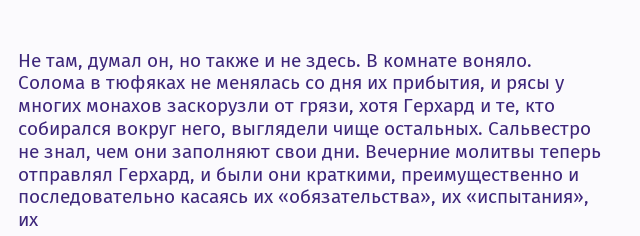Не там, думал он, но также и не здесь. В комнате воняло. Солома в тюфяках не менялась со дня их прибытия, и рясы у многих монахов заскорузли от грязи, хотя Герхард и те, кто собирался вокруг него, выглядели чище остальных. Сальвестро не знал, чем они заполняют свои дни. Вечерние молитвы теперь отправлял Герхард, и были они краткими, преимущественно и последовательно касаясь их «обязательства», их «испытания», их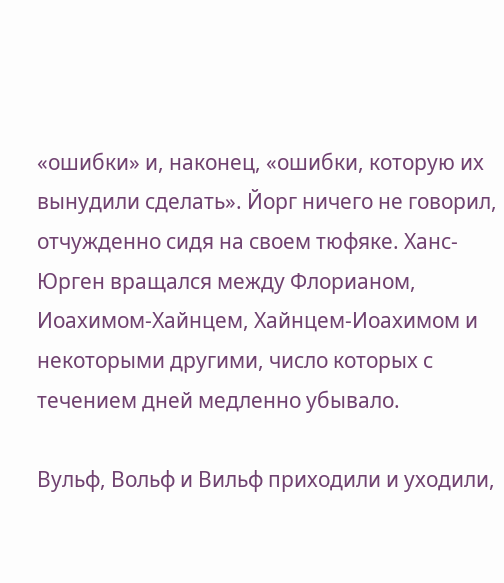«ошибки» и, наконец, «ошибки, которую их вынудили сделать». Йорг ничего не говорил, отчужденно сидя на своем тюфяке. Ханс-Юрген вращался между Флорианом, Иоахимом-Хайнцем, Хайнцем-Иоахимом и некоторыми другими, число которых с течением дней медленно убывало.

Вульф, Вольф и Вильф приходили и уходили,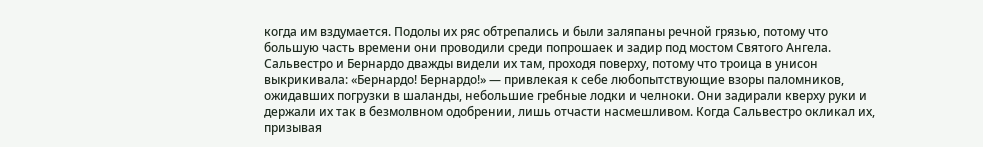когда им вздумается. Подолы их ряс обтрепались и были заляпаны речной грязью, потому что большую часть времени они проводили среди попрошаек и задир под мостом Святого Ангела. Сальвестро и Бернардо дважды видели их там, проходя поверху, потому что троица в унисон выкрикивала: «Бернардо! Бернардо!» — привлекая к себе любопытствующие взоры паломников, ожидавших погрузки в шаланды, небольшие гребные лодки и челноки. Они задирали кверху руки и держали их так в безмолвном одобрении, лишь отчасти насмешливом. Когда Сальвестро окликал их, призывая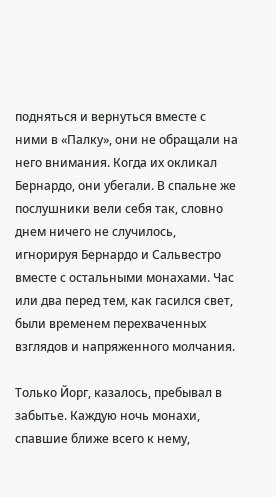подняться и вернуться вместе с ними в «Палку», они не обращали на него внимания. Когда их окликал Бернардо, они убегали. В спальне же послушники вели себя так, словно днем ничего не случилось, игнорируя Бернардо и Сальвестро вместе с остальными монахами. Час или два перед тем, как гасился свет, были временем перехваченных взглядов и напряженного молчания.

Только Йорг, казалось, пребывал в забытье. Каждую ночь монахи, спавшие ближе всего к нему,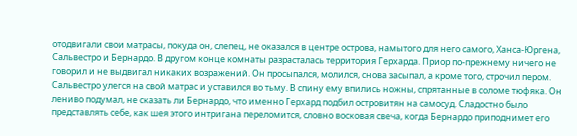отодвигали свои матрасы, покуда он, слепец, не оказался в центре острова, намытого для него самого, Ханса-Юргена, Сальвестро и Бернардо. В другом конце комнаты разрасталась территория Герхарда. Приор по-прежнему ничего не говорил и не выдвигал никаких возражений. Он просыпался, молился, снова засыпал, а кроме того, строчил пером. Сальвестро улегся на свой матрас и уставился во тьму. В спину ему впились ножны, спрятанные в соломе тюфяка. Он лениво подумал, не сказать ли Бернардо, что именно Герхард подбил островитян на самосуд. Сладостно было представлять себе, как шея этого интригана переломится, словно восковая свеча, когда Бернардо приподнимет его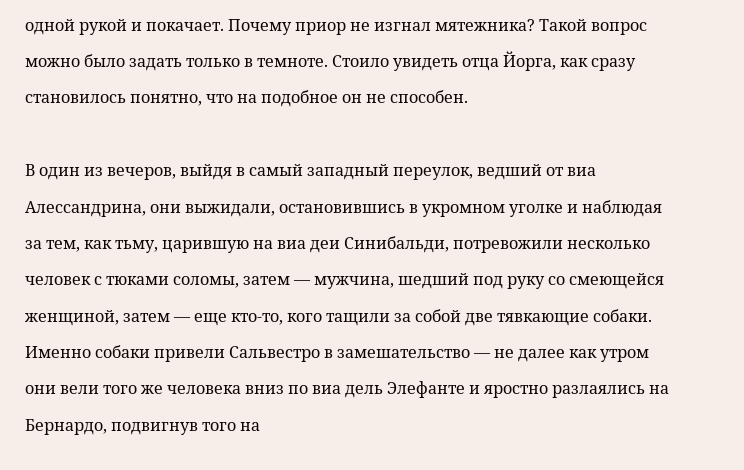одной рукой и покачает. Почему приор не изгнал мятежника? Такой вопрос можно было задать только в темноте. Стоило увидеть отца Йорга, как сразу становилось понятно, что на подобное он не способен.

В один из вечеров, выйдя в самый западный переулок, ведший от виа Алессандрина, они выжидали, остановившись в укромном уголке и наблюдая за тем, как тьму, царившую на виа деи Синибальди, потревожили несколько человек с тюками соломы, затем — мужчина, шедший под руку со смеющейся женщиной, затем — еще кто-то, кого тащили за собой две тявкающие собаки. Именно собаки привели Сальвестро в замешательство — не далее как утром они вели того же человека вниз по виа дель Элефанте и яростно разлаялись на Бернардо, подвигнув того на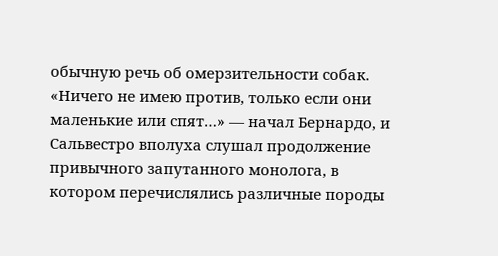обычную речь об омерзительности собак. «Ничего не имею против, только если они маленькие или спят…» — начал Бернардо, и Сальвестро вполуха слушал продолжение привычного запутанного монолога, в котором перечислялись различные породы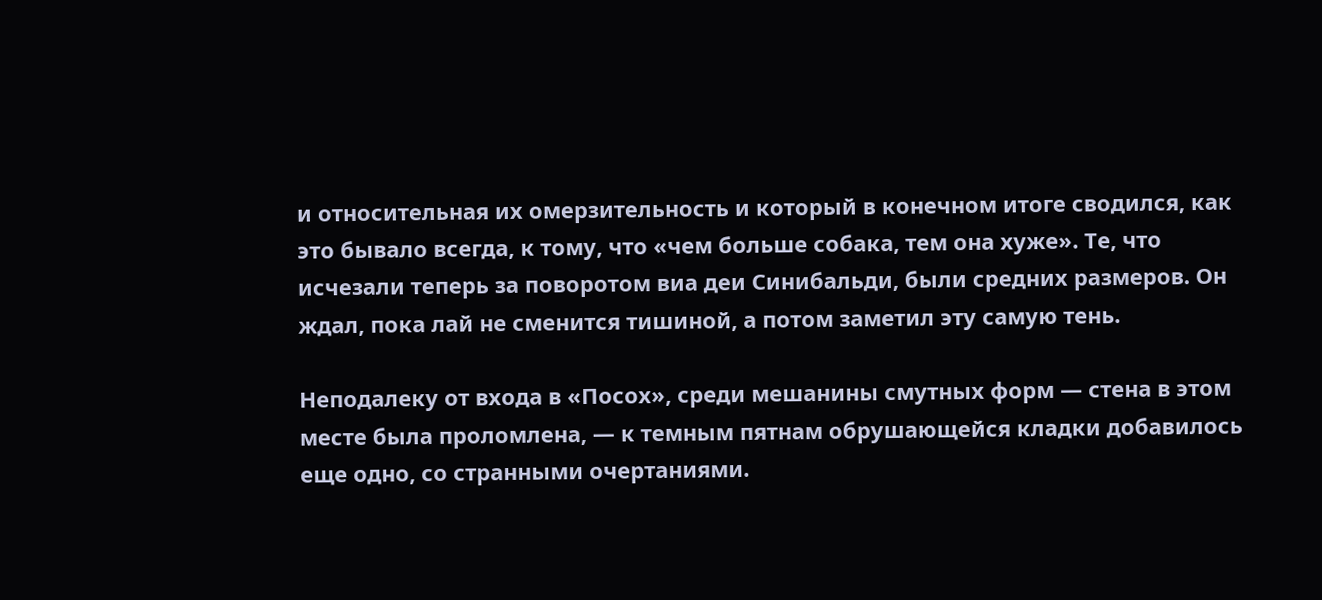и относительная их омерзительность и который в конечном итоге сводился, как это бывало всегда, к тому, что «чем больше собака, тем она хуже». Те, что исчезали теперь за поворотом виа деи Синибальди, были средних размеров. Он ждал, пока лай не сменится тишиной, а потом заметил эту самую тень.

Неподалеку от входа в «Посох», среди мешанины смутных форм — стена в этом месте была проломлена, — к темным пятнам обрушающейся кладки добавилось еще одно, со странными очертаниями.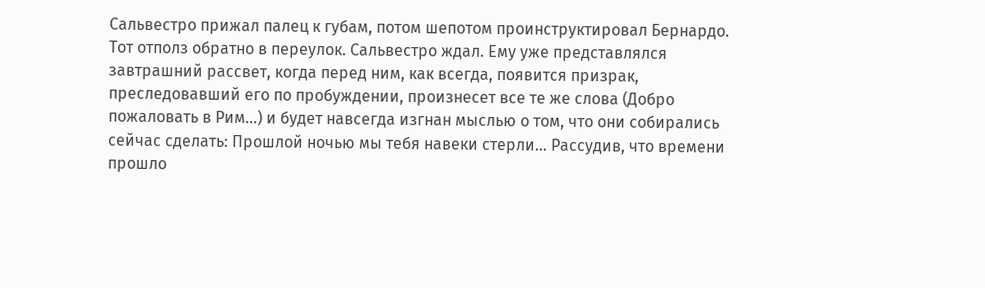Сальвестро прижал палец к губам, потом шепотом проинструктировал Бернардо. Тот отполз обратно в переулок. Сальвестро ждал. Ему уже представлялся завтрашний рассвет, когда перед ним, как всегда, появится призрак, преследовавший его по пробуждении, произнесет все те же слова (Добро пожаловать в Рим…) и будет навсегда изгнан мыслью о том, что они собирались сейчас сделать: Прошлой ночью мы тебя навеки стерли… Рассудив, что времени прошло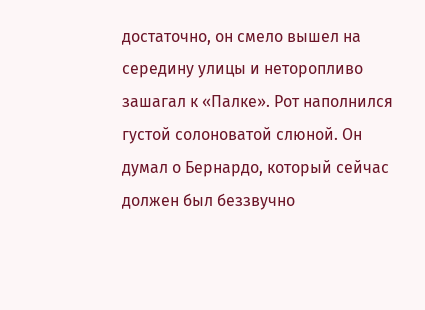достаточно, он смело вышел на середину улицы и неторопливо зашагал к «Палке». Рот наполнился густой солоноватой слюной. Он думал о Бернардо, который сейчас должен был беззвучно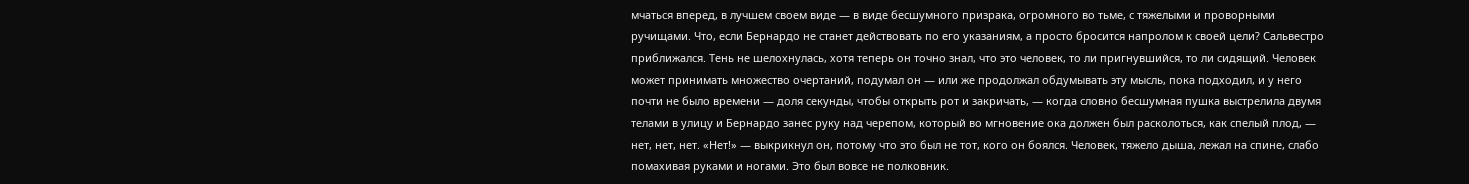мчаться вперед, в лучшем своем виде — в виде бесшумного призрака, огромного во тьме, с тяжелыми и проворными ручищами. Что, если Бернардо не станет действовать по его указаниям, а просто бросится напролом к своей цели? Сальвестро приближался. Тень не шелохнулась, хотя теперь он точно знал, что это человек, то ли пригнувшийся, то ли сидящий. Человек может принимать множество очертаний, подумал он — или же продолжал обдумывать эту мысль, пока подходил, и у него почти не было времени — доля секунды, чтобы открыть рот и закричать, — когда словно бесшумная пушка выстрелила двумя телами в улицу и Бернардо занес руку над черепом, который во мгновение ока должен был расколоться, как спелый плод, — нет, нет, нет. «Нет!» — выкрикнул он, потому что это был не тот, кого он боялся. Человек, тяжело дыша, лежал на спине, слабо помахивая руками и ногами. Это был вовсе не полковник.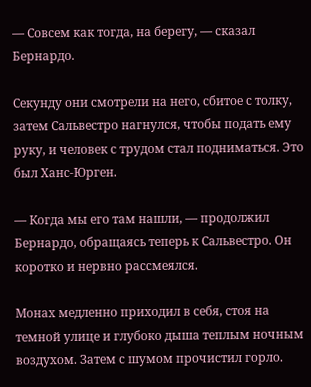— Совсем как тогда, на берегу, — сказал Бернардо.

Секунду они смотрели на него, сбитое с толку, затем Сальвестро нагнулся, чтобы подать ему руку, и человек с трудом стал подниматься. Это был Ханс-Юрген.

— Когда мы его там нашли, — продолжил Бернардо, обращаясь теперь к Сальвестро. Он коротко и нервно рассмеялся.

Монах медленно приходил в себя, стоя на темной улице и глубоко дыша теплым ночным воздухом. Затем с шумом прочистил горло.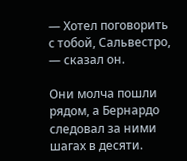— Хотел поговорить с тобой, Сальвестро, — сказал он.

Они молча пошли рядом, а Бернардо следовал за ними шагах в десяти.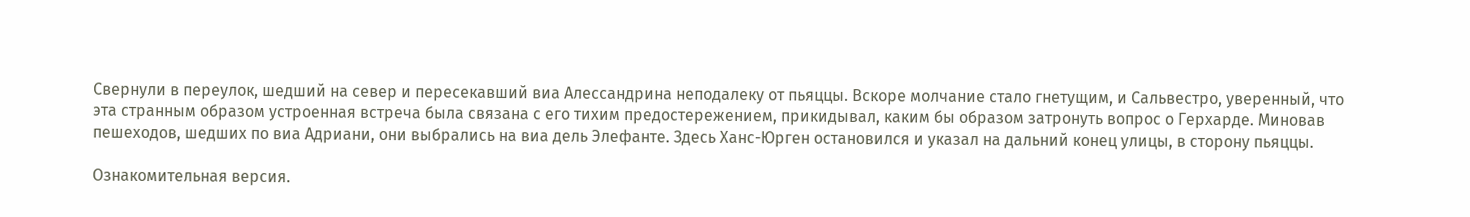Свернули в переулок, шедший на север и пересекавший виа Алессандрина неподалеку от пьяццы. Вскоре молчание стало гнетущим, и Сальвестро, уверенный, что эта странным образом устроенная встреча была связана с его тихим предостережением, прикидывал, каким бы образом затронуть вопрос о Герхарде. Миновав пешеходов, шедших по виа Адриани, они выбрались на виа дель Элефанте. Здесь Ханс-Юрген остановился и указал на дальний конец улицы, в сторону пьяццы.

Ознакомительная версия.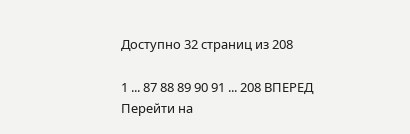Доступно 32 страниц из 208

1 ... 87 88 89 90 91 ... 208 ВПЕРЕД
Перейти на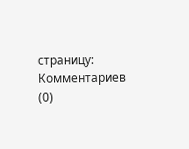страницу:
Комментариев (0)